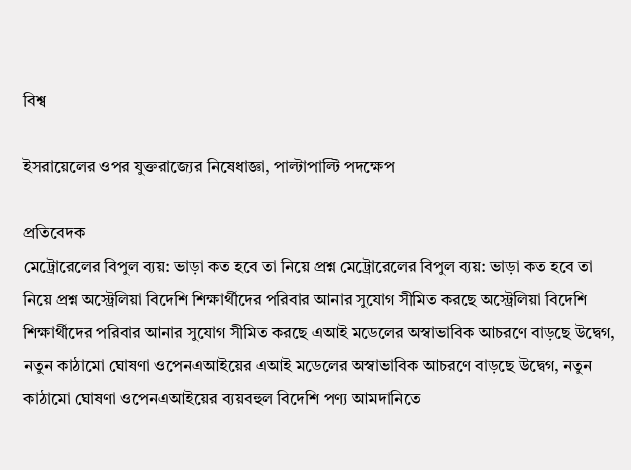বিশ্ব

ইসরায়েলের ওপর যুক্তরাজ্যের নিষেধাজ্ঞা, পাল্টাপাল্টি পদক্ষেপ

প্রতিবেদক
মেট্রোরেলের বিপুল ব্যয়: ভাড়া কত হবে তা নিয়ে প্রশ্ন মেট্রোরেলের বিপুল ব্যয়: ভাড়া কত হবে তা নিয়ে প্রশ্ন অস্ট্রেলিয়া বিদেশি শিক্ষার্থীদের পরিবার আনার সুযোগ সীমিত করছে অস্ট্রেলিয়া বিদেশি শিক্ষার্থীদের পরিবার আনার সুযোগ সীমিত করছে এআই মডেলের অস্বাভাবিক আচরণে বাড়ছে উদ্বেগ, নতুন কাঠামো ঘোষণা ওপেনএআইয়ের এআই মডেলের অস্বাভাবিক আচরণে বাড়ছে উদ্বেগ, নতুন কাঠামো ঘোষণা ওপেনএআইয়ের ব্যয়বহুল বিদেশি পণ্য আমদানিতে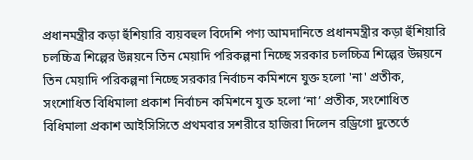প্রধানমন্ত্রীর কড়া হুঁশিয়ারি ব্যয়বহুল বিদেশি পণ্য আমদানিতে প্রধানমন্ত্রীর কড়া হুঁশিয়ারি চলচ্চিত্র শিল্পের উন্নয়নে তিন মেয়াদি পরিকল্পনা নিচ্ছে সরকার চলচ্চিত্র শিল্পের উন্নয়নে তিন মেয়াদি পরিকল্পনা নিচ্ছে সরকার নির্বাচন কমিশনে যুক্ত হলো 'না' প্রতীক, সংশোধিত বিধিমালা প্রকাশ নির্বাচন কমিশনে যুক্ত হলো ‘না’ প্রতীক, সংশোধিত বিধিমালা প্রকাশ আইসিসিতে প্রথমবার সশরীরে হাজিরা দিলেন রড্রিগো দুতের্তে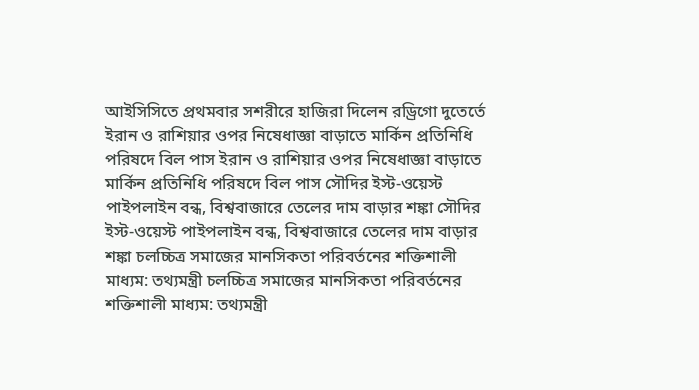আইসিসিতে প্রথমবার সশরীরে হাজিরা দিলেন রড্রিগো দুতের্তে ইরান ও রাশিয়ার ওপর নিষেধাজ্ঞা বাড়াতে মার্কিন প্রতিনিধি পরিষদে বিল পাস ইরান ও রাশিয়ার ওপর নিষেধাজ্ঞা বাড়াতে মার্কিন প্রতিনিধি পরিষদে বিল পাস সৌদির ইস্ট-ওয়েস্ট পাইপলাইন বন্ধ, বিশ্ববাজারে তেলের দাম বাড়ার শঙ্কা সৌদির ইস্ট-ওয়েস্ট পাইপলাইন বন্ধ, বিশ্ববাজারে তেলের দাম বাড়ার শঙ্কা চলচ্চিত্র সমাজের মানসিকতা পরিবর্তনের শক্তিশালী মাধ্যম: তথ্যমন্ত্রী চলচ্চিত্র সমাজের মানসিকতা পরিবর্তনের শক্তিশালী মাধ্যম: তথ্যমন্ত্রী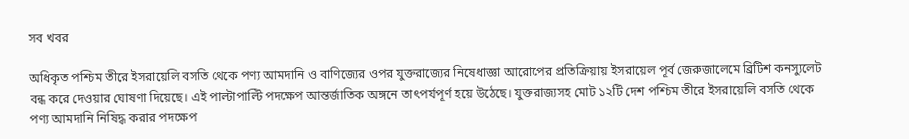সব খবর

অধিকৃত পশ্চিম তীরে ইসরায়েলি বসতি থেকে পণ্য আমদানি ও বাণিজ্যের ওপর যুক্তরাজ্যের নিষেধাজ্ঞা আরোপের প্রতিক্রিয়ায় ইসরায়েল পূর্ব জেরুজালেমে ব্রিটিশ কনস্যুলেট বন্ধ করে দেওয়ার ঘোষণা দিয়েছে। এই পাল্টাপাল্টি পদক্ষেপ আন্তর্জাতিক অঙ্গনে তাৎপর্যপূর্ণ হয়ে উঠেছে। যুক্তরাজ্যসহ মোট ১২টি দেশ পশ্চিম তীরে ইসরায়েলি বসতি থেকে পণ্য আমদানি নিষিদ্ধ করার পদক্ষেপ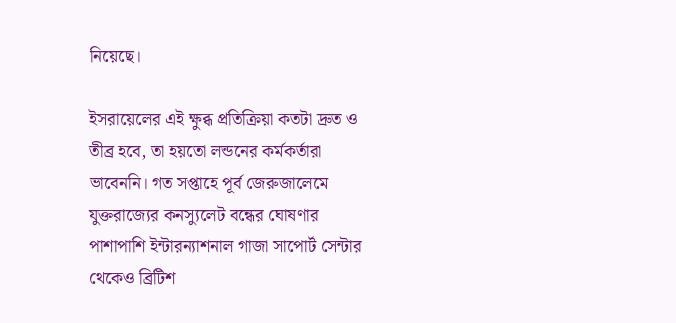নিয়েছে।

ইসরায়েলের এই ক্ষুব্ধ প্রতিক্রিয়া কতটা দ্রুত ও তীব্র হবে, তা হয়তো লন্ডনের কর্মকর্তারা ভাবেননি। গত সপ্তাহে পূর্ব জেরুজালেমে যুক্তরাজ্যের কনস্যুলেট বন্ধের ঘোষণার পাশাপাশি ইন্টারন্যাশনাল গাজা সাপোর্ট সেন্টার থেকেও ব্রিটিশ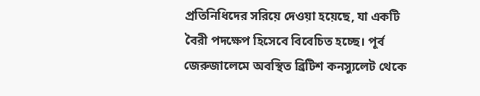প্রতিনিধিদের সরিয়ে দেওয়া হয়েছে, যা একটি বৈরী পদক্ষেপ হিসেবে বিবেচিত হচ্ছে। পূর্ব জেরুজালেমে অবস্থিত ব্রিটিশ কনস্যুলেট থেকে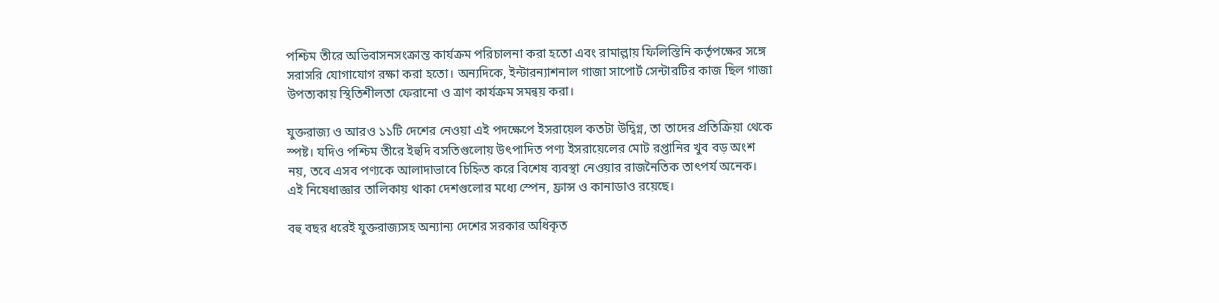পশ্চিম তীরে অভিবাসনসংক্রান্ত কার্যক্রম পরিচালনা করা হতো এবং রামাল্লায় ফিলিস্তিনি কর্তৃপক্ষের সঙ্গে সরাসরি যোগাযোগ রক্ষা করা হতো। অন্যদিকে, ইন্টারন্যাশনাল গাজা সাপোর্ট সেন্টারটির কাজ ছিল গাজা উপত্যকায় স্থিতিশীলতা ফেরানো ও ত্রাণ কার্যক্রম সমন্বয় করা।

যুক্তরাজ্য ও আরও ১১টি দেশের নেওয়া এই পদক্ষেপে ইসরায়েল কতটা উদ্বিগ্ন, তা তাদের প্রতিক্রিয়া থেকে স্পষ্ট। যদিও পশ্চিম তীরে ইহুদি বসতিগুলোয় উৎপাদিত পণ্য ইসরায়েলের মোট রপ্তানির খুব বড় অংশ নয়, তবে এসব পণ্যকে আলাদাভাবে চিহ্নিত করে বিশেষ ব্যবস্থা নেওয়ার রাজনৈতিক তাৎপর্য অনেক। এই নিষেধাজ্ঞার তালিকায় থাকা দেশগুলোর মধ্যে স্পেন, ফ্রান্স ও কানাডাও রয়েছে।

বহু বছর ধরেই যুক্তরাজ্যসহ অন্যান্য দেশের সরকার অধিকৃত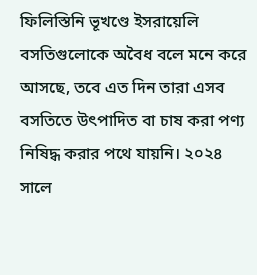ফিলিস্তিনি ভূখণ্ডে ইসরায়েলি বসতিগুলোকে অবৈধ বলে মনে করে আসছে, তবে এত দিন তারা এসব বসতিতে উৎপাদিত বা চাষ করা পণ্য নিষিদ্ধ করার পথে যায়নি। ২০২৪ সালে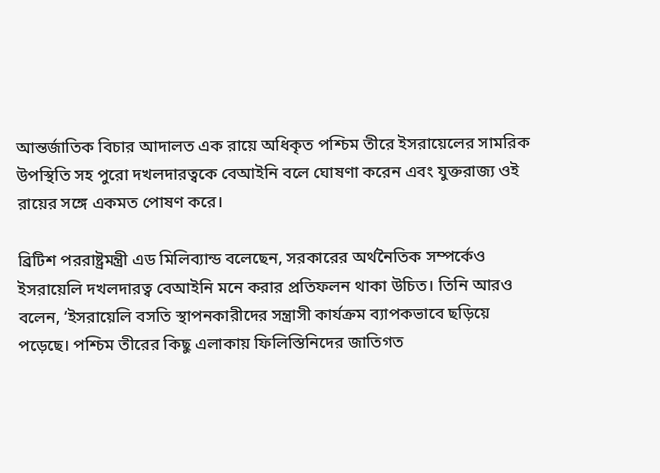আন্তর্জাতিক বিচার আদালত এক রায়ে অধিকৃত পশ্চিম তীরে ইসরায়েলের সামরিক উপস্থিতি সহ পুরো দখলদারত্বকে বেআইনি বলে ঘোষণা করেন এবং যুক্তরাজ্য ওই রায়ের সঙ্গে একমত পোষণ করে।

ব্রিটিশ পররাষ্ট্রমন্ত্রী এড মিলিব্যান্ড বলেছেন, সরকারের অর্থনৈতিক সম্পর্কেও ইসরায়েলি দখলদারত্ব বেআইনি মনে করার প্রতিফলন থাকা উচিত। তিনি আরও বলেন, ‘ইসরায়েলি বসতি স্থাপনকারীদের সন্ত্রাসী কার্যক্রম ব্যাপকভাবে ছড়িয়ে পড়েছে। পশ্চিম তীরের কিছু এলাকায় ফিলিস্তিনিদের জাতিগত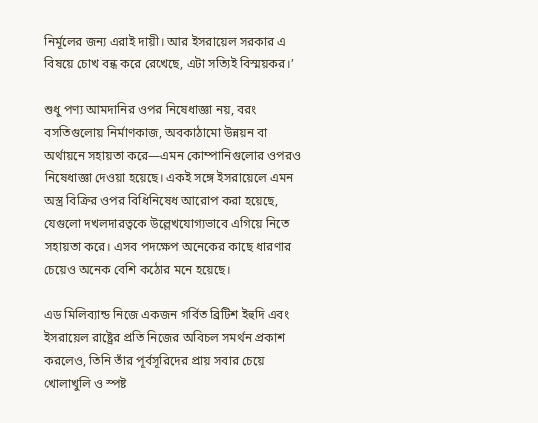নির্মূলের জন্য এরাই দায়ী। আর ইসরায়েল সরকার এ বিষয়ে চোখ বন্ধ করে রেখেছে, এটা সত্যিই বিস্ময়কর।’

শুধু পণ্য আমদানির ওপর নিষেধাজ্ঞা নয়, বরং বসতিগুলোয় নির্মাণকাজ, অবকাঠামো উন্নয়ন বা অর্থায়নে সহায়তা করে—এমন কোম্পানিগুলোর ওপরও নিষেধাজ্ঞা দেওয়া হয়েছে। একই সঙ্গে ইসরায়েলে এমন অস্ত্র বিক্রির ওপর বিধিনিষেধ আরোপ করা হয়েছে, যেগুলো দখলদারত্বকে উল্লেখযোগ্যভাবে এগিয়ে নিতে সহায়তা করে। এসব পদক্ষেপ অনেকের কাছে ধারণার চেয়েও অনেক বেশি কঠোর মনে হয়েছে।

এড মিলিব্যান্ড নিজে একজন গর্বিত ব্রিটিশ ইহুদি এবং ইসরায়েল রাষ্ট্রের প্রতি নিজের অবিচল সমর্থন প্রকাশ করলেও, তিনি তাঁর পূর্বসূরিদের প্রায় সবার চেয়ে খোলাখুলি ও স্পষ্ট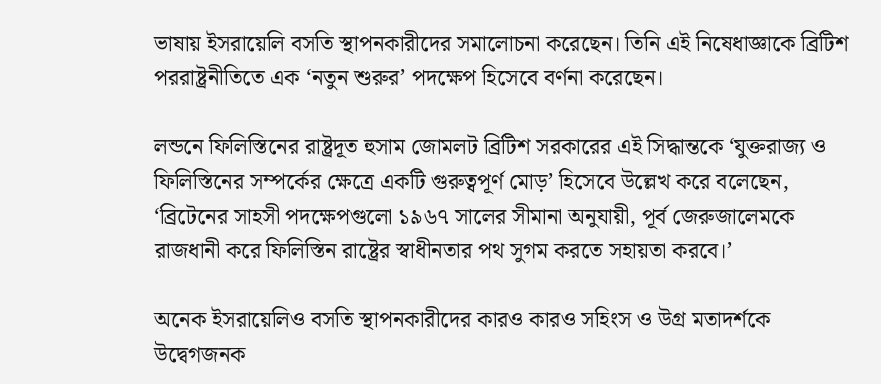ভাষায় ইসরায়েলি বসতি স্থাপনকারীদের সমালোচনা করেছেন। তিনি এই নিষেধাজ্ঞাকে ব্রিটিশ পররাষ্ট্রনীতিতে এক ‘নতুন শুরুর’ পদক্ষেপ হিসেবে বর্ণনা করেছেন।

লন্ডনে ফিলিস্তিনের রাষ্ট্রদূত হুসাম জোমলট ব্রিটিশ সরকারের এই সিদ্ধান্তকে ‘যুক্তরাজ্য ও ফিলিস্তিনের সম্পর্কের ক্ষেত্রে একটি গুরুত্বপূর্ণ মোড়’ হিসেবে উল্লেখ করে বলেছেন, ‘ব্রিটেনের সাহসী পদক্ষেপগুলো ১৯৬৭ সালের সীমানা অনুযায়ী, পূর্ব জেরুজালেমকে রাজধানী করে ফিলিস্তিন রাষ্ট্রের স্বাধীনতার পথ সুগম করতে সহায়তা করবে।’

অনেক ইসরায়েলিও বসতি স্থাপনকারীদের কারও কারও সহিংস ও উগ্র মতাদর্শকে উদ্বেগজনক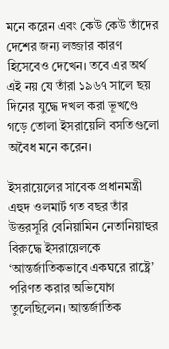মনে করেন এবং কেউ কেউ তাঁদের দেশের জন্য লজ্জার কারণ হিসেবেও দেখেন। তবে এর অর্থ এই নয় যে তাঁরা ১৯৬৭ সালে ছয় দিনের যুদ্ধে দখল করা ভূখণ্ডে গড়ে তোলা ইসরায়েলি বসতিগুলো অবৈধ মনে করেন।

ইসরায়েলের সাবেক প্রধানমন্ত্রী এহুদ ওলমার্ট গত বছর তাঁর উত্তরসূরি বেনিয়ামিন নেতানিয়াহুর বিরুদ্ধে ইসরায়েলকে ‘আন্তর্জাতিকভাবে একঘরে রাষ্ট্রে’ পরিণত করার অভিযোগ তুলেছিলেন। আন্তর্জাতিক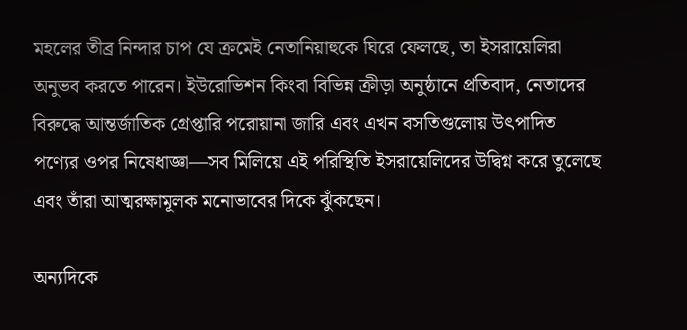মহলের তীব্র নিন্দার চাপ যে ক্রমেই নেতানিয়াহুকে ঘিরে ফেলছে, তা ইসরায়েলিরা অনুভব করতে পারেন। ইউরোভিশন কিংবা বিভিন্ন ক্রীড়া অনুষ্ঠানে প্রতিবাদ, নেতাদের বিরুদ্ধে আন্তর্জাতিক গ্রেপ্তারি পরোয়ানা জারি এবং এখন বসতিগুলোয় উৎপাদিত পণ্যের ওপর নিষেধাজ্ঞা—সব মিলিয়ে এই পরিস্থিতি ইসরায়েলিদের উদ্বিগ্ন করে তুলেছে এবং তাঁরা আত্মরক্ষামূলক মনোভাবের দিকে ঝুঁকছেন।

অন্যদিকে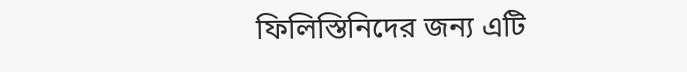ফিলিস্তিনিদের জন্য এটি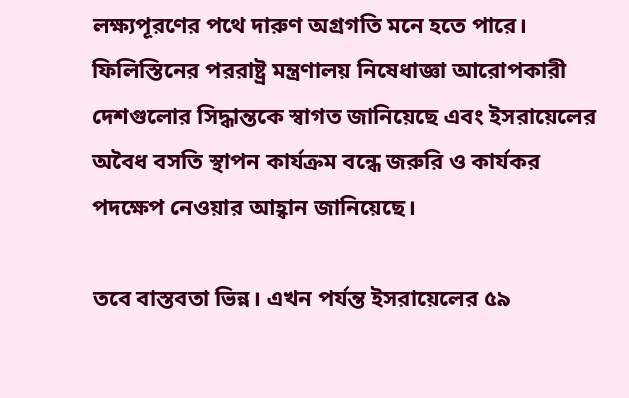লক্ষ্যপূরণের পথে দারুণ অগ্রগতি মনে হতে পারে। ফিলিস্তিনের পররাষ্ট্র মন্ত্রণালয় নিষেধাজ্ঞা আরোপকারী দেশগুলোর সিদ্ধান্তকে স্বাগত জানিয়েছে এবং ইসরায়েলের অবৈধ বসতি স্থাপন কার্যক্রম বন্ধে জরুরি ও কার্যকর পদক্ষেপ নেওয়ার আহ্বান জানিয়েছে।

তবে বাস্তবতা ভিন্ন। এখন পর্যন্ত ইসরায়েলের ৫৯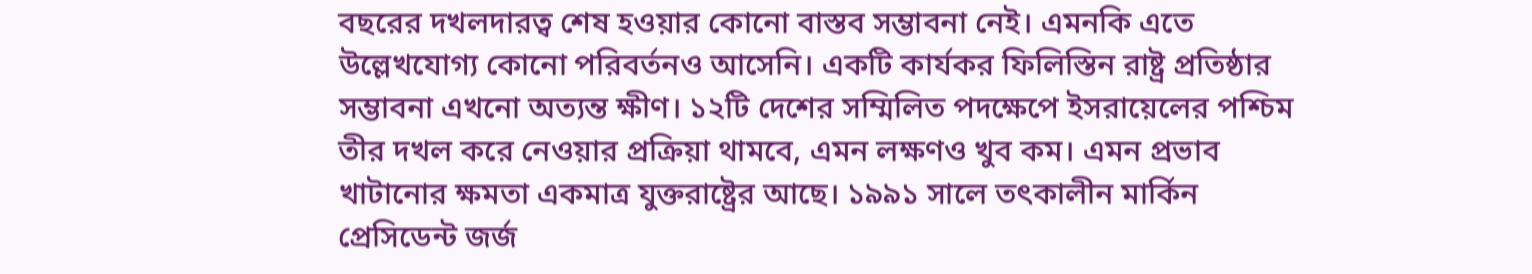বছরের দখলদারত্ব শেষ হওয়ার কোনো বাস্তব সম্ভাবনা নেই। এমনকি এতে উল্লেখযোগ্য কোনো পরিবর্তনও আসেনি। একটি কার্যকর ফিলিস্তিন রাষ্ট্র প্রতিষ্ঠার সম্ভাবনা এখনো অত্যন্ত ক্ষীণ। ১২টি দেশের সম্মিলিত পদক্ষেপে ইসরায়েলের পশ্চিম তীর দখল করে নেওয়ার প্রক্রিয়া থামবে, এমন লক্ষণও খুব কম। এমন প্রভাব খাটানোর ক্ষমতা একমাত্র যুক্তরাষ্ট্রের আছে। ১৯৯১ সালে তৎকালীন মার্কিন প্রেসিডেন্ট জর্জ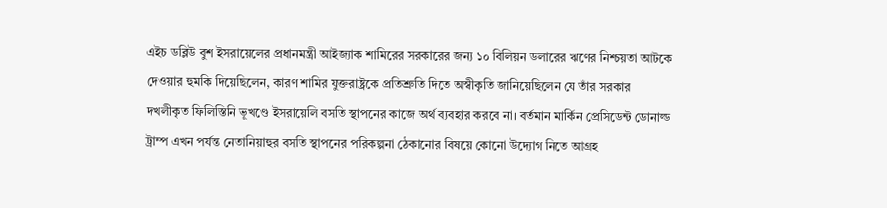এইচ ডব্লিউ বুশ ইসরায়েলের প্রধানমন্ত্রী আইজ্যাক শামিরের সরকারের জন্য ১০ বিলিয়ন ডলারের ঋণের নিশ্চয়তা আটকে দেওয়ার হুমকি দিয়েছিলেন, কারণ শামির যুক্তরাষ্ট্রকে প্রতিশ্রুতি দিতে অস্বীকৃতি জানিয়েছিলেন যে তাঁর সরকার দখলীকৃত ফিলিস্তিনি ভূখণ্ডে ইসরায়েলি বসতি স্থাপনের কাজে অর্থ ব্যবহার করবে না। বর্তমান মার্কিন প্রেসিডেন্ট ডোনাল্ড ট্রাম্প এখন পর্যন্ত নেতানিয়াহুর বসতি স্থাপনের পরিকল্পনা ঠেকানোর বিষয়ে কোনো উদ্যোগ নিতে আগ্রহ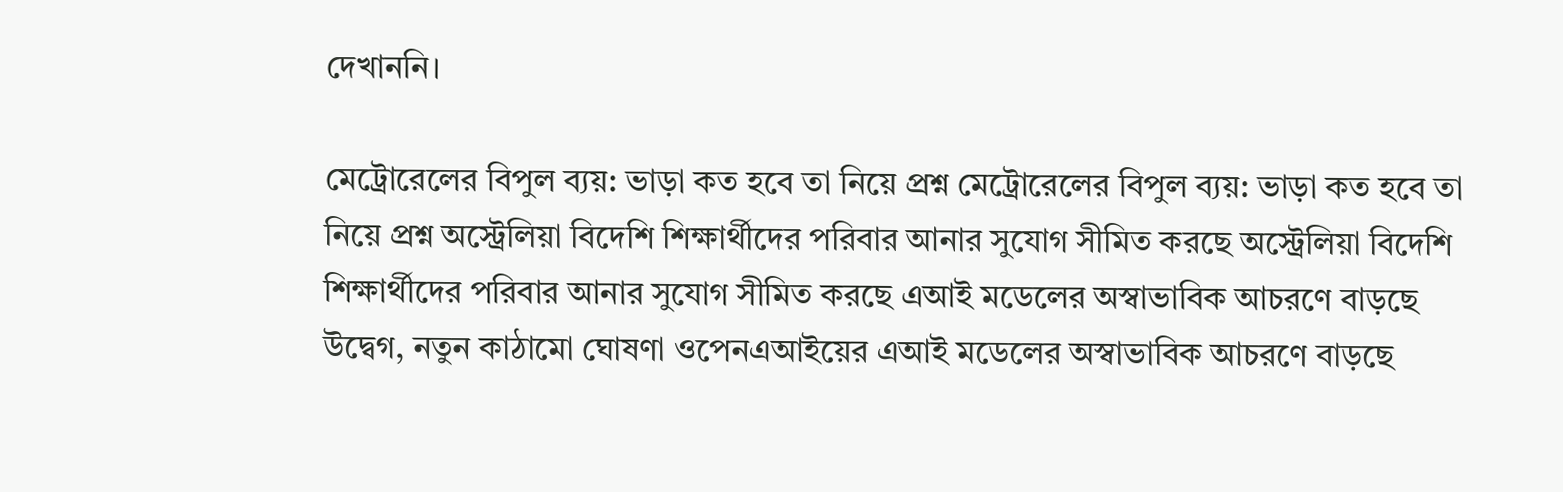দেখাননি।

মেট্রোরেলের বিপুল ব্যয়: ভাড়া কত হবে তা নিয়ে প্রশ্ন মেট্রোরেলের বিপুল ব্যয়: ভাড়া কত হবে তা নিয়ে প্রশ্ন অস্ট্রেলিয়া বিদেশি শিক্ষার্থীদের পরিবার আনার সুযোগ সীমিত করছে অস্ট্রেলিয়া বিদেশি শিক্ষার্থীদের পরিবার আনার সুযোগ সীমিত করছে এআই মডেলের অস্বাভাবিক আচরণে বাড়ছে উদ্বেগ, নতুন কাঠামো ঘোষণা ওপেনএআইয়ের এআই মডেলের অস্বাভাবিক আচরণে বাড়ছে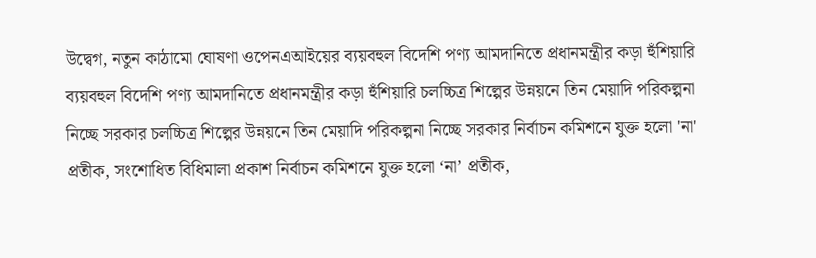উদ্বেগ, নতুন কাঠামো ঘোষণা ওপেনএআইয়ের ব্যয়বহুল বিদেশি পণ্য আমদানিতে প্রধানমন্ত্রীর কড়া হুঁশিয়ারি ব্যয়বহুল বিদেশি পণ্য আমদানিতে প্রধানমন্ত্রীর কড়া হুঁশিয়ারি চলচ্চিত্র শিল্পের উন্নয়নে তিন মেয়াদি পরিকল্পনা নিচ্ছে সরকার চলচ্চিত্র শিল্পের উন্নয়নে তিন মেয়াদি পরিকল্পনা নিচ্ছে সরকার নির্বাচন কমিশনে যুক্ত হলো 'না' প্রতীক, সংশোধিত বিধিমালা প্রকাশ নির্বাচন কমিশনে যুক্ত হলো ‘না’ প্রতীক,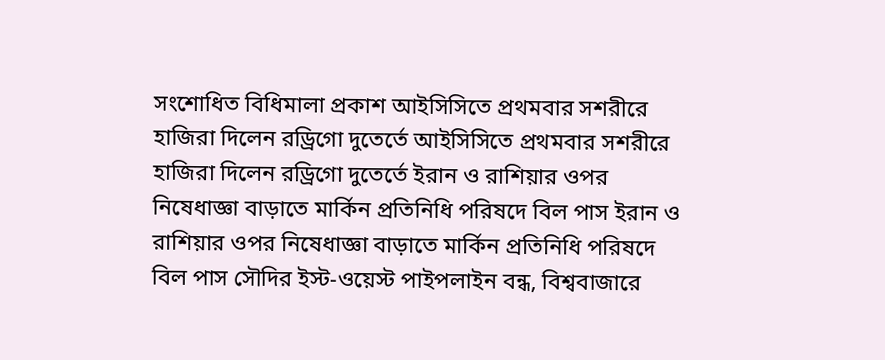সংশোধিত বিধিমালা প্রকাশ আইসিসিতে প্রথমবার সশরীরে হাজিরা দিলেন রড্রিগো দুতের্তে আইসিসিতে প্রথমবার সশরীরে হাজিরা দিলেন রড্রিগো দুতের্তে ইরান ও রাশিয়ার ওপর নিষেধাজ্ঞা বাড়াতে মার্কিন প্রতিনিধি পরিষদে বিল পাস ইরান ও রাশিয়ার ওপর নিষেধাজ্ঞা বাড়াতে মার্কিন প্রতিনিধি পরিষদে বিল পাস সৌদির ইস্ট-ওয়েস্ট পাইপলাইন বন্ধ, বিশ্ববাজারে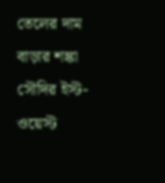তেলের দাম বাড়ার শঙ্কা সৌদির ইস্ট-ওয়েস্ট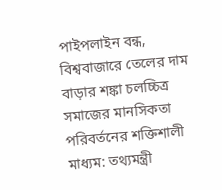পাইপলাইন বন্ধ, বিশ্ববাজারে তেলের দাম বাড়ার শঙ্কা চলচ্চিত্র সমাজের মানসিকতা পরিবর্তনের শক্তিশালী মাধ্যম: তথ্যমন্ত্রী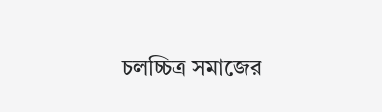চলচ্চিত্র সমাজের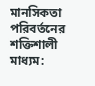মানসিকতা পরিবর্তনের শক্তিশালী মাধ্যম: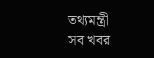তথ্যমন্ত্রী
সব খবর